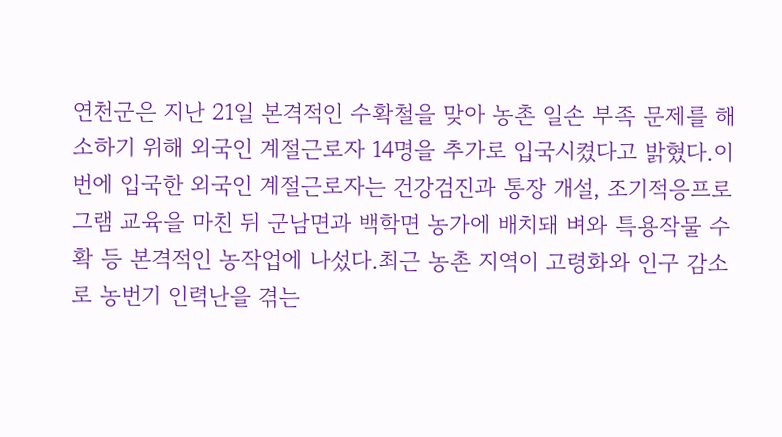연천군은 지난 21일 본격적인 수확철을 맞아 농촌 일손 부족 문제를 해소하기 위해 외국인 계절근로자 14명을 추가로 입국시켰다고 밝혔다.이번에 입국한 외국인 계절근로자는 건강검진과 통장 개설, 조기적응프로그램 교육을 마친 뒤 군남면과 백학면 농가에 배치돼 벼와 특용작물 수확 등 본격적인 농작업에 나섰다.최근 농촌 지역이 고령화와 인구 감소로 농번기 인력난을 겪는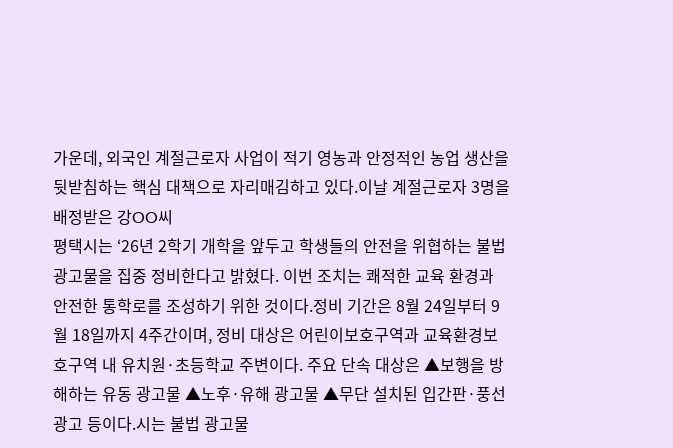가운데, 외국인 계절근로자 사업이 적기 영농과 안정적인 농업 생산을 뒷받침하는 핵심 대책으로 자리매김하고 있다.이날 계절근로자 3명을 배정받은 강OO씨
평택시는 ‘26년 2학기 개학을 앞두고 학생들의 안전을 위협하는 불법 광고물을 집중 정비한다고 밝혔다. 이번 조치는 쾌적한 교육 환경과 안전한 통학로를 조성하기 위한 것이다.정비 기간은 8월 24일부터 9월 18일까지 4주간이며, 정비 대상은 어린이보호구역과 교육환경보호구역 내 유치원·초등학교 주변이다. 주요 단속 대상은 ▲보행을 방해하는 유동 광고물 ▲노후·유해 광고물 ▲무단 설치된 입간판·풍선 광고 등이다.시는 불법 광고물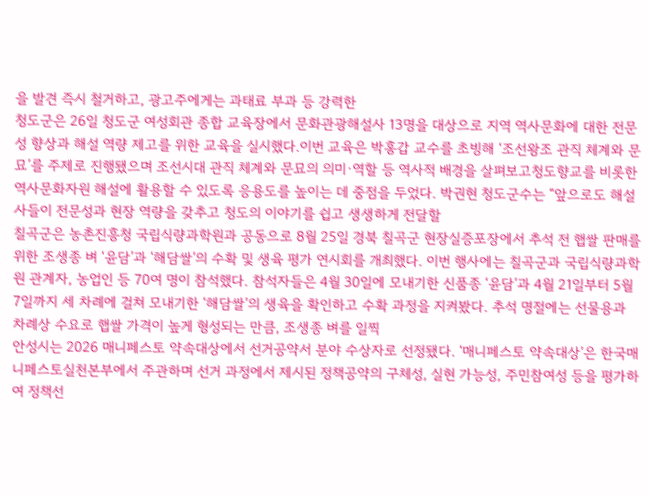을 발견 즉시 철거하고, 광고주에게는 과태료 부과 등 강력한
청도군은 26일 청도군 여성회관 종합 교육장에서 문화관광해설사 13명을 대상으로 지역 역사문화에 대한 전문성 향상과 해설 역량 제고를 위한 교육을 실시했다.이번 교육은 박홍갑 교수를 초빙해 ‘조선왕조 관직 체계와 문묘’를 주제로 진행됐으며 조선시대 관직 체계와 문묘의 의미·역할 등 역사적 배경을 살펴보고청도향교를 비롯한 역사문화자원 해설에 활용할 수 있도록 응용도를 높이는 데 중점을 두었다. 박권현 청도군수는 “앞으로도 해설사들이 전문성과 현장 역량을 갖추고 청도의 이야기를 쉽고 생생하게 전달할
칠곡군은 농촌진흥청 국립식량과학원과 공동으로 8월 25일 경북 칠곡군 현장실증포장에서 추석 전 햅쌀 판매를 위한 조생종 벼 ‘윤담’과 ‘해담쌀’의 수확 및 생육 평가 연시회를 개최했다. 이번 행사에는 칠곡군과 국립식량과학원 관계자, 농업인 등 70여 명이 참석했다. 참석자들은 4월 30일에 모내기한 신품종 ‘윤담’과 4월 21일부터 5월 7일까지 세 차례에 걸쳐 모내기한 ‘해담쌀’의 생육을 확인하고 수확 과정을 지켜봤다. 추석 명절에는 선물용과 차례상 수요로 햅쌀 가격이 높게 형성되는 만큼, 조생종 벼를 일찍
안성시는 2026 매니페스토 약속대상에서 선거공약서 분야 수상자로 선정됐다. ‘매니페스토 약속대상’은 한국매니페스토실천본부에서 주관하며 선거 과정에서 제시된 정책공약의 구체성, 실현 가능성, 주민참여성 등을 평가하여 정책선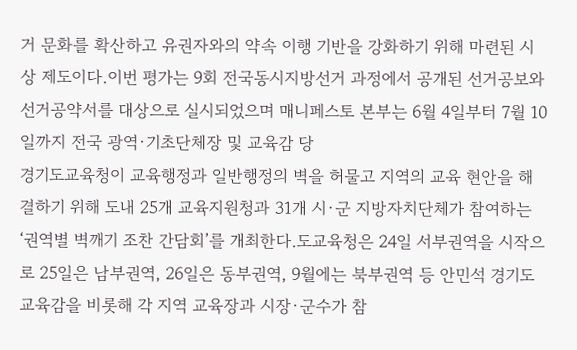거 문화를 확산하고 유권자와의 약속 이행 기반을 강화하기 위해 마련된 시상 제도이다.이번 평가는 9회 전국동시지방선거 과정에서 공개된 선거공보와 선거공약서를 대상으로 실시되었으며 매니페스토 본부는 6월 4일부터 7월 10일까지 전국 광역·기초단체장 및 교육감 당
경기도교육청이 교육행정과 일반행정의 벽을 허물고 지역의 교육 현안을 해결하기 위해 도내 25개 교육지원청과 31개 시·군 지방자치단체가 참여하는 ‘권역별 벽깨기 조찬 간담회’를 개최한다.도교육청은 24일 서부권역을 시작으로 25일은 남부권역, 26일은 동부권역, 9월에는 북부권역 등 안민석 경기도교육감을 비롯해 각 지역 교육장과 시장·군수가 참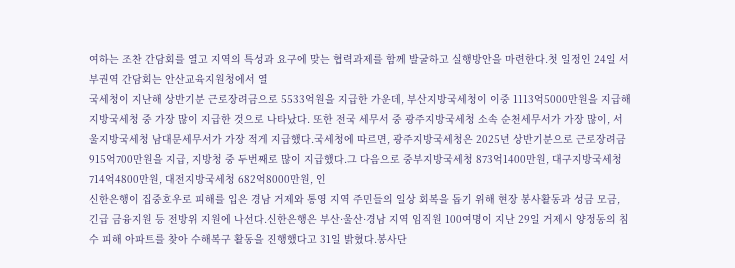여하는 조찬 간담회를 열고 지역의 특성과 요구에 맞는 협력과제를 함께 발굴하고 실행방안을 마련한다.첫 일정인 24일 서부권역 간담회는 안산교육지원청에서 열
국세청이 지난해 상반기분 근로장려금으로 5533억원을 지급한 가운데, 부산지방국세청이 이중 1113억5000만원을 지급해 지방국세청 중 가장 많이 지급한 것으로 나타났다. 또한 전국 세무서 중 광주지방국세청 소속 순천세무서가 가장 많이, 서울지방국세청 남대문세무서가 가장 적게 지급했다.국세청에 따르면, 광주지방국세청은 2025년 상반기분으로 근로장려금 915억700만원을 지급, 지방청 중 두번째로 많이 지급했다.그 다음으로 중부지방국세청 873억1400만원, 대구지방국세청 714억4800만원, 대전지방국세청 682억8000만원, 인
신한은행이 집중호우로 피해를 입은 경남 거제와 통영 지역 주민들의 일상 회복을 돕기 위해 현장 봉사활동과 성금 모금, 긴급 금융지원 등 전방위 지원에 나선다.신한은행은 부산·울산·경남 지역 임직원 100여명이 지난 29일 거제시 양정동의 침수 피해 아파트를 찾아 수해복구 활동을 진행했다고 31일 밝혔다.봉사단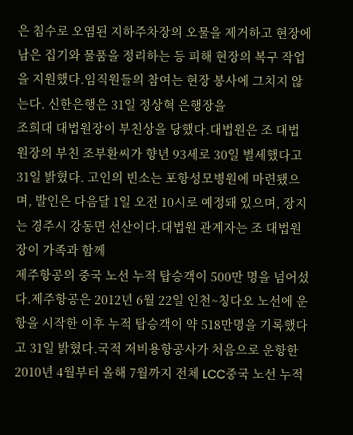은 침수로 오염된 지하주차장의 오물을 제거하고 현장에 남은 집기와 물품을 정리하는 등 피해 현장의 복구 작업을 지원했다.임직원들의 참여는 현장 봉사에 그치지 않는다. 신한은행은 31일 정상혁 은행장을
조희대 대법원장이 부친상을 당했다.대법원은 조 대법원장의 부친 조부환씨가 향년 93세로 30일 별세했다고 31일 밝혔다. 고인의 빈소는 포항성모병원에 마련됐으며, 발인은 다음달 1일 오전 10시로 예정돼 있으며, 장지는 경주시 강동면 선산이다.대법원 관계자는 조 대법원장이 가족과 함께
제주항공의 중국 노선 누적 탑승객이 500만 명을 넘어섰다.제주항공은 2012년 6월 22일 인천~칭다오 노선에 운항을 시작한 이후 누적 탑승객이 약 518만명을 기록했다고 31일 밝혔다.국적 저비용항공사가 처음으로 운항한 2010년 4월부터 올해 7월까지 전체 LCC중국 노선 누적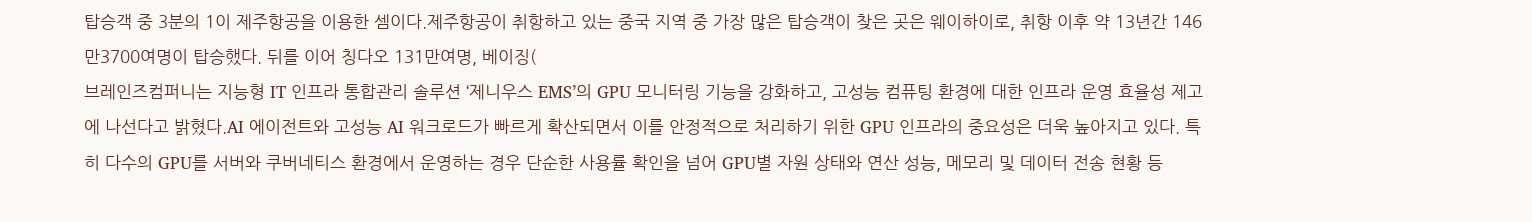탑승객 중 3분의 1이 제주항공을 이용한 셈이다.제주항공이 취항하고 있는 중국 지역 중 가장 많은 탑승객이 찾은 곳은 웨이하이로, 취항 이후 약 13년간 146만3700여명이 탑승했다. 뒤를 이어 칭다오 131만여명, 베이징(
브레인즈컴퍼니는 지능형 IT 인프라 통합관리 솔루션 ‘제니우스 EMS’의 GPU 모니터링 기능을 강화하고, 고성능 컴퓨팅 환경에 대한 인프라 운영 효율성 제고에 나선다고 밝혔다.AI 에이전트와 고성능 AI 워크로드가 빠르게 확산되면서 이를 안정적으로 처리하기 위한 GPU 인프라의 중요성은 더욱 높아지고 있다. 특히 다수의 GPU를 서버와 쿠버네티스 환경에서 운영하는 경우 단순한 사용률 확인을 넘어 GPU별 자원 상태와 연산 성능, 메모리 및 데이터 전송 현황 등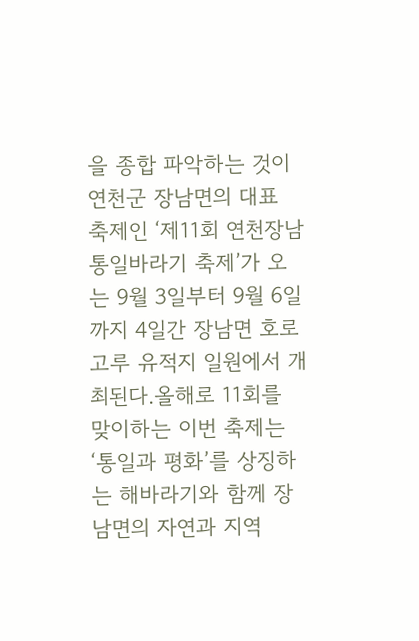을 종합 파악하는 것이
연천군 장남면의 대표 축제인 ‘제11회 연천장남 통일바라기 축제’가 오는 9월 3일부터 9월 6일까지 4일간 장남면 호로고루 유적지 일원에서 개최된다.올해로 11회를 맞이하는 이번 축제는 ‘통일과 평화’를 상징하는 해바라기와 함께 장남면의 자연과 지역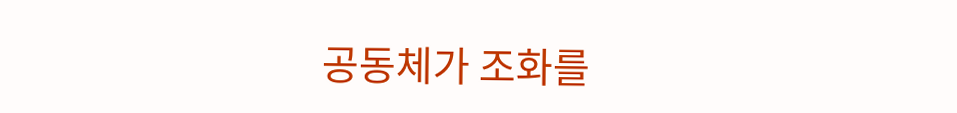공동체가 조화를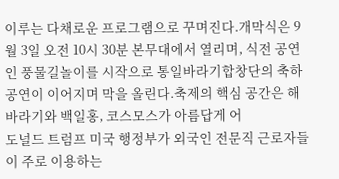이루는 다채로운 프로그램으로 꾸며진다.개막식은 9월 3일 오전 10시 30분 본무대에서 열리며, 식전 공연인 풍물길놀이를 시작으로 통일바라기합창단의 축하공연이 이어지며 막을 올린다.축제의 핵심 공간은 해바라기와 백일홍, 코스모스가 아름답게 어
도널드 트럼프 미국 행정부가 외국인 전문직 근로자들이 주로 이용하는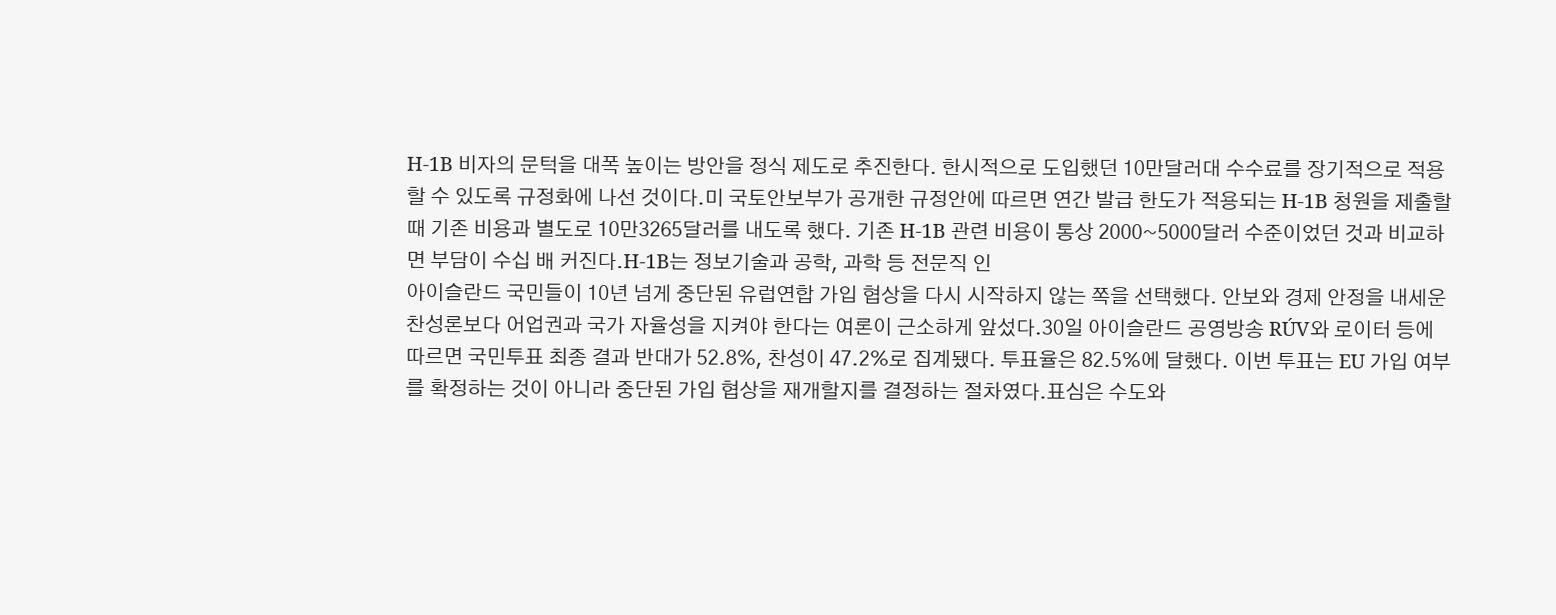H-1B 비자의 문턱을 대폭 높이는 방안을 정식 제도로 추진한다. 한시적으로 도입했던 10만달러대 수수료를 장기적으로 적용할 수 있도록 규정화에 나선 것이다.미 국토안보부가 공개한 규정안에 따르면 연간 발급 한도가 적용되는 H-1B 청원을 제출할 때 기존 비용과 별도로 10만3265달러를 내도록 했다. 기존 H-1B 관련 비용이 통상 2000~5000달러 수준이었던 것과 비교하면 부담이 수십 배 커진다.H-1B는 정보기술과 공학, 과학 등 전문직 인
아이슬란드 국민들이 10년 넘게 중단된 유럽연합 가입 협상을 다시 시작하지 않는 쪽을 선택했다. 안보와 경제 안정을 내세운 찬성론보다 어업권과 국가 자율성을 지켜야 한다는 여론이 근소하게 앞섰다.30일 아이슬란드 공영방송 RÚV와 로이터 등에 따르면 국민투표 최종 결과 반대가 52.8%, 찬성이 47.2%로 집계됐다. 투표율은 82.5%에 달했다. 이번 투표는 EU 가입 여부를 확정하는 것이 아니라 중단된 가입 협상을 재개할지를 결정하는 절차였다.표심은 수도와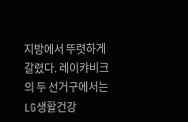지방에서 뚜렷하게 갈렸다. 레이캬비크의 두 선거구에서는
LG생활건강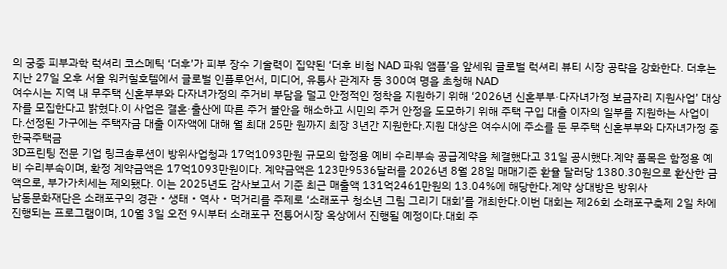의 궁중 피부과학 럭셔리 코스메틱 ‘더후’가 피부 장수 기술력이 집약된 ‘더후 비첩 NAD 파워 앰플’을 앞세워 글로벌 럭셔리 뷰티 시장 공략을 강화한다. 더후는 지난 27일 오후 서울 워커힐호텔에서 글로벌 인플루언서, 미디어, 유통사 관계자 등 300여 명을 초청해 NAD
여수시는 지역 내 무주택 신혼부부와 다자녀가정의 주거비 부담을 덜고 안정적인 정착을 지원하기 위해 ‘2026년 신혼부부·다자녀가정 보금자리 지원사업’ 대상자를 모집한다고 밝혔다.이 사업은 결혼·출산에 따른 주거 불안을 해소하고 시민의 주거 안정을 도모하기 위해 주택 구입 대출 이자의 일부를 지원하는 사업이다.선정된 가구에는 주택자금 대출 이자액에 대해 월 최대 25만 원까지 최장 3년간 지원한다.지원 대상은 여수시에 주소를 둔 무주택 신혼부부와 다자녀가정 중 한국주택금
3D프린팅 전문 기업 링크솔루션이 방위사업청과 17억1093만원 규모의 함정용 예비 수리부속 공급계약을 체결했다고 31일 공시했다.계약 품목은 함정용 예비 수리부속이며, 확정 계약금액은 17억1093만원이다. 계약금액은 123만9536달러를 2026년 8월 28일 매매기준 환율 달러당 1380.30원으로 환산한 금액으로, 부가가치세는 제외됐다. 이는 2025년도 감사보고서 기준 최근 매출액 131억2461만원의 13.04%에 해당한다.계약 상대방은 방위사
남동문화재단은 소래포구의 경관‧생태‧역사‧먹거리를 주제로 ‘소래포구 청소년 그림 그리기 대회’를 개최한다.이번 대회는 제26회 소래포구축제 2일 차에 진행되는 프로그램이며, 10월 3일 오전 9시부터 소래포구 전통어시장 옥상에서 진행될 예정이다.대회 주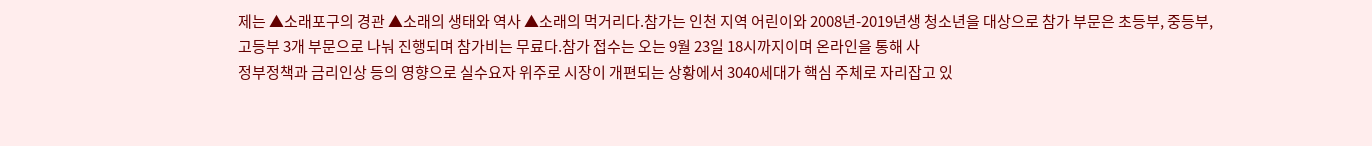제는 ▲소래포구의 경관 ▲소래의 생태와 역사 ▲소래의 먹거리다.참가는 인천 지역 어린이와 2008년-2019년생 청소년을 대상으로 참가 부문은 초등부, 중등부, 고등부 3개 부문으로 나눠 진행되며 참가비는 무료다.참가 접수는 오는 9월 23일 18시까지이며 온라인을 통해 사
정부정책과 금리인상 등의 영향으로 실수요자 위주로 시장이 개편되는 상황에서 3040세대가 핵심 주체로 자리잡고 있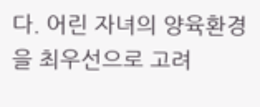다. 어린 자녀의 양육환경을 최우선으로 고려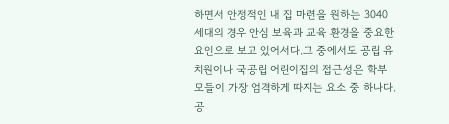하면서 안정적인 내 집 마련을 원하는 3040세대의 경우 안심 보육과 교육 환경을 중요한 요인으로 보고 있어서다.그 중에서도 공립 유치원이나 국공립 어린이집의 접근성은 학부모들이 가장 엄격하게 따지는 요소 중 하나다. 공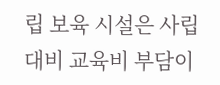립 보육 시설은 사립 대비 교육비 부담이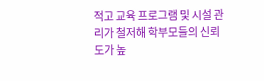적고 교육 프로그램 및 시설 관리가 철저해 학부모들의 신뢰도가 높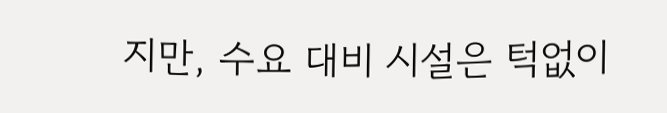지만, 수요 대비 시설은 턱없이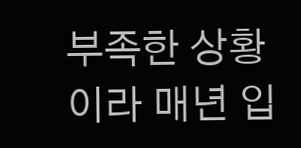부족한 상황이라 매년 입